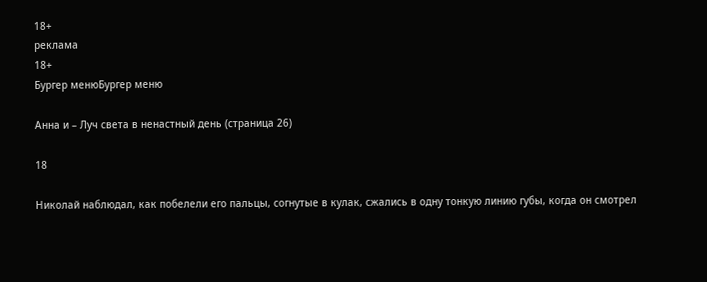18+
реклама
18+
Бургер менюБургер меню

Анна и – Луч света в ненастный день (страница 26)

18

Николай наблюдал, как побелели его пальцы, согнутые в кулак, сжались в одну тонкую линию губы, когда он смотрел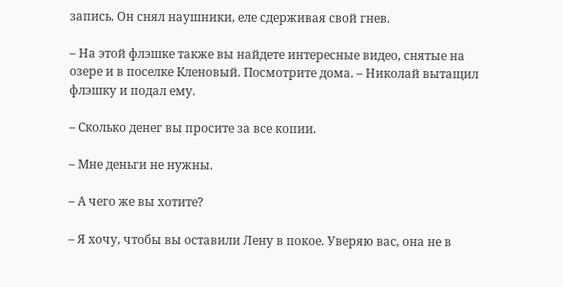запись. Он снял наушники, еле сдерживая свой гнев.

– На этой флэшке также вы найдете интересные видео, снятые на озере и в поселке Кленовый. Посмотрите дома. – Николай вытащил флэшку и подал ему.

– Сколько денег вы просите за все копии.

– Мне деньги не нужны.

– А чего же вы хотите?

– Я хочу, чтобы вы оставили Лену в покое. Уверяю вас, она не в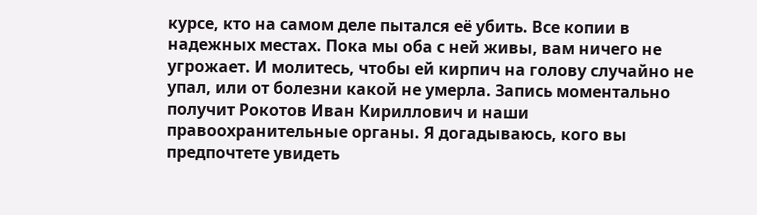курсе, кто на самом деле пытался её убить. Все копии в надежных местах. Пока мы оба с ней живы, вам ничего не угрожает. И молитесь, чтобы ей кирпич на голову случайно не упал, или от болезни какой не умерла. Запись моментально получит Рокотов Иван Кириллович и наши правоохранительные органы. Я догадываюсь, кого вы предпочтете увидеть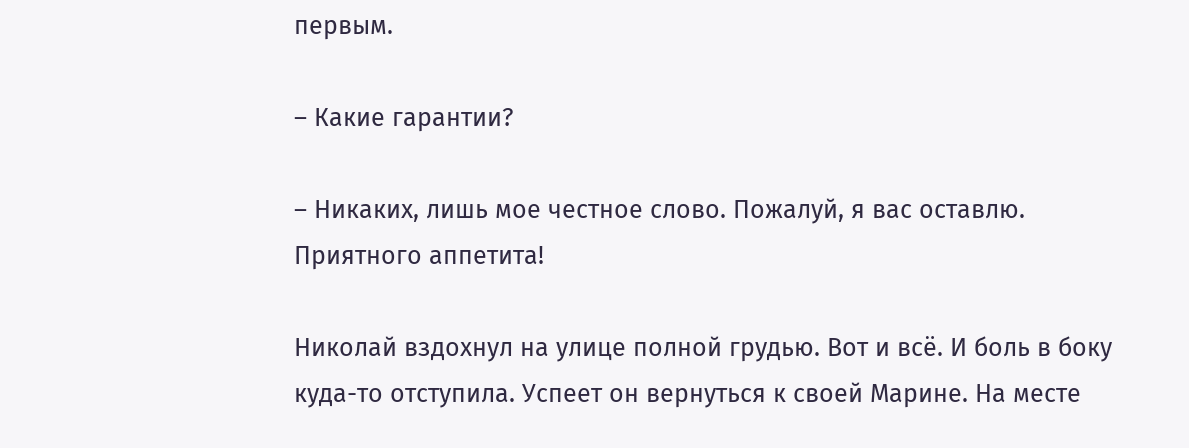первым.

– Какие гарантии?

– Никаких, лишь мое честное слово. Пожалуй, я вас оставлю. Приятного аппетита!

Николай вздохнул на улице полной грудью. Вот и всё. И боль в боку куда-то отступила. Успеет он вернуться к своей Марине. На месте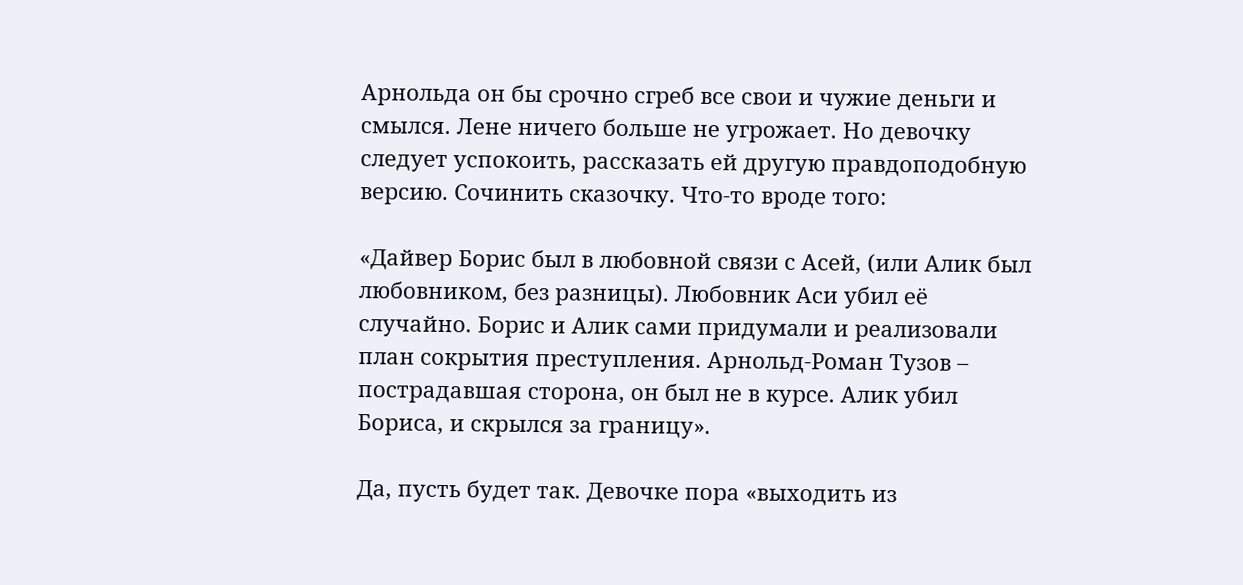Арнольда он бы срочно сгреб все свои и чужие деньги и смылся. Лене ничего больше не угрожает. Но девочку следует успокоить, рассказать ей другую правдоподобную версию. Сочинить сказочку. Что-то вроде того:

«Дайвер Борис был в любовной связи с Асей, (или Алик был любовником, без разницы). Любовник Аси убил её случайно. Борис и Алик сами придумали и реализовали план сокрытия преступления. Арнольд-Роман Тузов – пострадавшая сторона, он был не в курсе. Алик убил Бориса, и скрылся за границу».

Да, пусть будет так. Девочке пора «выходить из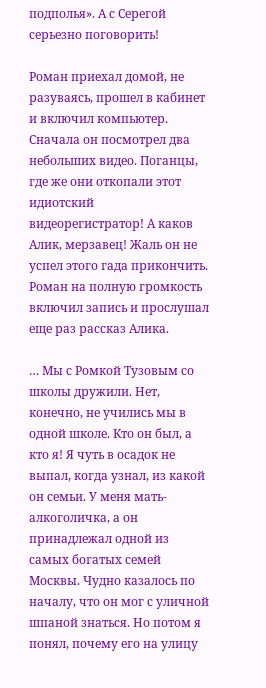подполья». А с Серегой серьезно поговорить!

Роман приехал домой, не разуваясь, прошел в кабинет и включил компьютер. Сначала он посмотрел два небольших видео. Поганцы, где же они откопали этот идиотский видеорегистратор! А каков Алик, мерзавец! Жаль он не успел этого гада прикончить. Роман на полную громкость включил запись и прослушал еще раз рассказ Алика.

… Мы с Ромкой Тузовым со школы дружили. Нет, конечно, не учились мы в одной школе. Кто он был, а кто я! Я чуть в осадок не выпал, когда узнал, из какой он семьи. У меня мать-алкоголичка, а он принадлежал одной из самых богатых семей Москвы. Чудно казалось по началу, что он мог с уличной шпаной знаться. Но потом я понял, почему его на улицу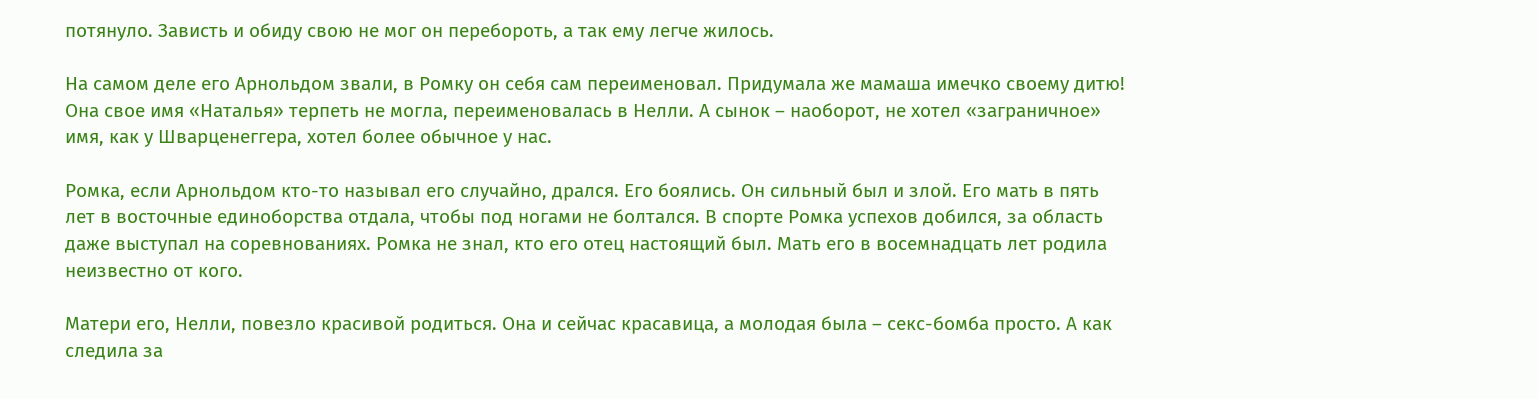потянуло. Зависть и обиду свою не мог он перебороть, а так ему легче жилось.

На самом деле его Арнольдом звали, в Ромку он себя сам переименовал. Придумала же мамаша имечко своему дитю! Она свое имя «Наталья» терпеть не могла, переименовалась в Нелли. А сынок – наоборот, не хотел «заграничное» имя, как у Шварценеггера, хотел более обычное у нас.

Ромка, если Арнольдом кто-то называл его случайно, дрался. Его боялись. Он сильный был и злой. Его мать в пять лет в восточные единоборства отдала, чтобы под ногами не болтался. В спорте Ромка успехов добился, за область даже выступал на соревнованиях. Ромка не знал, кто его отец настоящий был. Мать его в восемнадцать лет родила неизвестно от кого.

Матери его, Нелли, повезло красивой родиться. Она и сейчас красавица, а молодая была – секс-бомба просто. А как следила за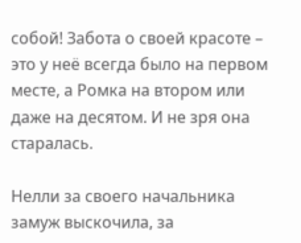собой! Забота о своей красоте – это у неё всегда было на первом месте, а Ромка на втором или даже на десятом. И не зря она старалась.

Нелли за своего начальника замуж выскочила, за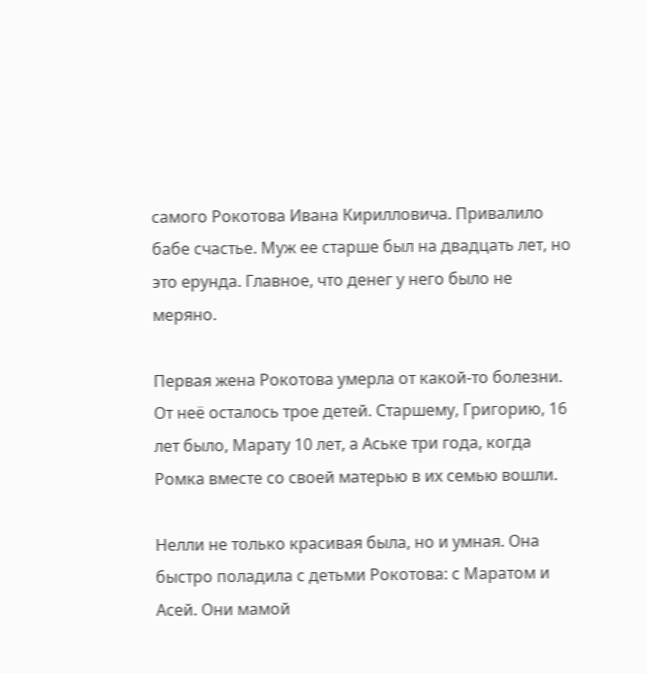самого Рокотова Ивана Кирилловича. Привалило бабе счастье. Муж ее старше был на двадцать лет, но это ерунда. Главное, что денег у него было не меряно.

Первая жена Рокотова умерла от какой-то болезни. От неё осталось трое детей. Старшему, Григорию, 16 лет было, Марату 10 лет, а Аське три года, когда Ромка вместе со своей матерью в их семью вошли.

Нелли не только красивая была, но и умная. Она быстро поладила с детьми Рокотова: с Маратом и Асей. Они мамой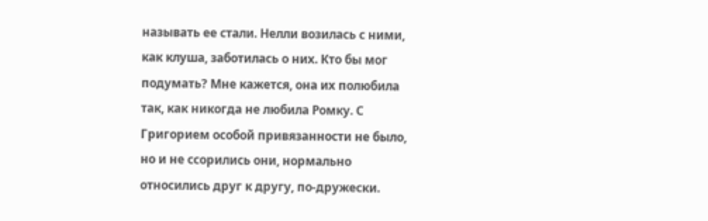называть ее стали. Нелли возилась с ними, как клуша, заботилась о них. Кто бы мог подумать? Мне кажется, она их полюбила так, как никогда не любила Ромку. С Григорием особой привязанности не было, но и не ссорились они, нормально относились друг к другу, по-дружески.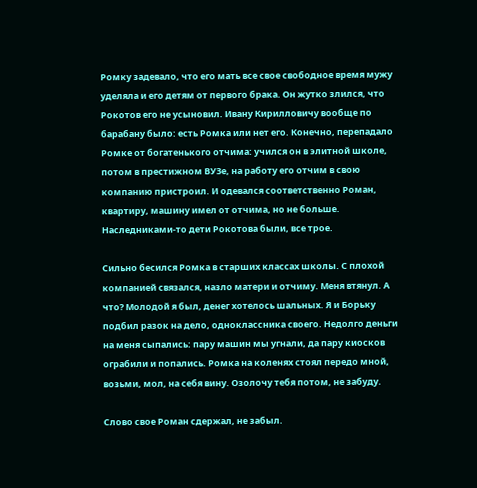Ромку задевало, что его мать все свое свободное время мужу уделяла и его детям от первого брака. Он жутко злился, что Рокотов его не усыновил. Ивану Кирилловичу вообще по барабану было: есть Ромка или нет его. Конечно, перепадало Ромке от богатенького отчима: учился он в элитной школе, потом в престижном ВУЗе, на работу его отчим в свою компанию пристроил. И одевался соответственно Роман, квартиру, машину имел от отчима, но не больше. Наследниками-то дети Рокотова были, все трое.

Сильно бесился Ромка в старших классах школы. С плохой компанией связался, назло матери и отчиму. Меня втянул. А что? Молодой я был, денег хотелось шальных. Я и Борьку подбил разок на дело, одноклассника своего. Недолго деньги на меня сыпались: пару машин мы угнали, да пару киосков ограбили и попались. Ромка на коленях стоял передо мной, возьми, мол, на себя вину. Озолочу тебя потом, не забуду.

Слово свое Роман сдержал, не забыл.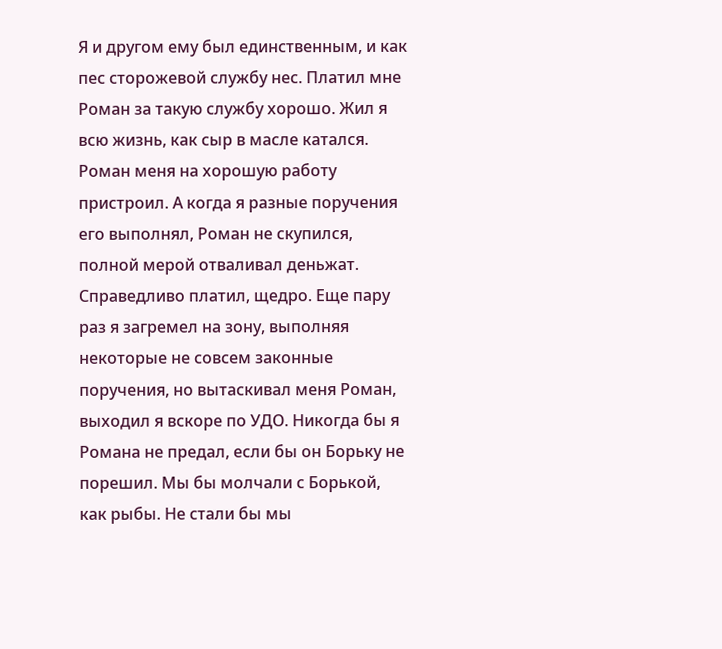Я и другом ему был единственным, и как пес сторожевой службу нес. Платил мне Роман за такую службу хорошо. Жил я всю жизнь, как сыр в масле катался. Роман меня на хорошую работу пристроил. А когда я разные поручения его выполнял, Роман не скупился, полной мерой отваливал деньжат. Справедливо платил, щедро. Еще пару раз я загремел на зону, выполняя некоторые не совсем законные поручения, но вытаскивал меня Роман, выходил я вскоре по УДО. Никогда бы я Романа не предал, если бы он Борьку не порешил. Мы бы молчали с Борькой, как рыбы. Не стали бы мы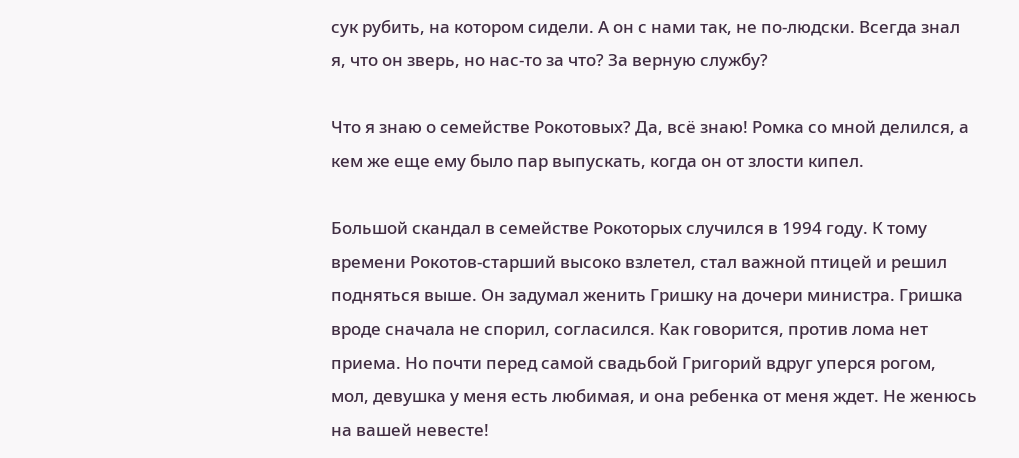сук рубить, на котором сидели. А он с нами так, не по-людски. Всегда знал я, что он зверь, но нас-то за что? За верную службу?

Что я знаю о семействе Рокотовых? Да, всё знаю! Ромка со мной делился, а кем же еще ему было пар выпускать, когда он от злости кипел.

Большой скандал в семействе Рокоторых случился в 1994 году. К тому времени Рокотов-старший высоко взлетел, стал важной птицей и решил подняться выше. Он задумал женить Гришку на дочери министра. Гришка вроде сначала не спорил, согласился. Как говорится, против лома нет приема. Но почти перед самой свадьбой Григорий вдруг уперся рогом, мол, девушка у меня есть любимая, и она ребенка от меня ждет. Не женюсь на вашей невесте!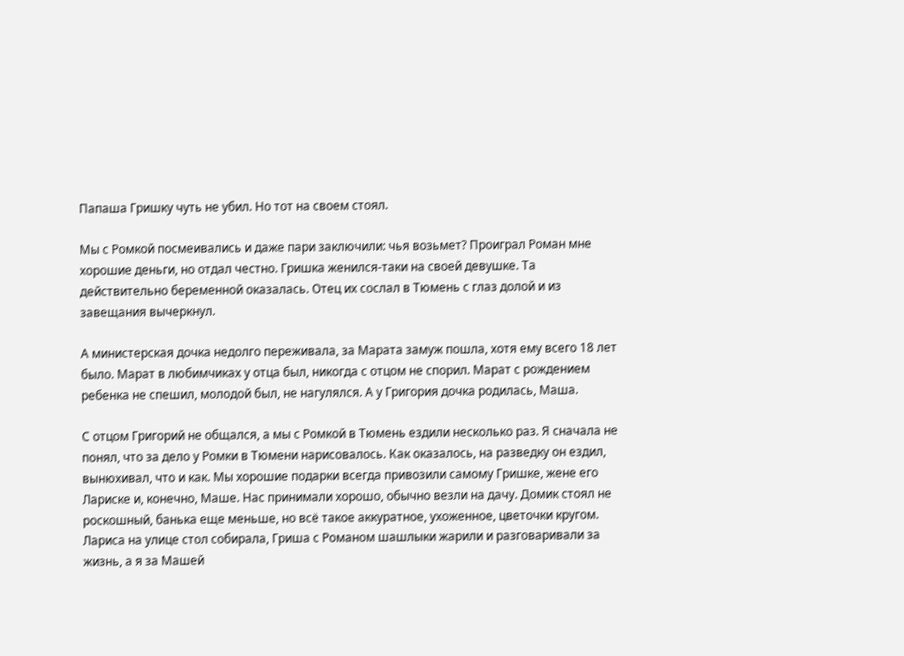Папаша Гришку чуть не убил. Но тот на своем стоял.

Мы с Ромкой посмеивались и даже пари заключили: чья возьмет? Проиграл Роман мне хорошие деньги, но отдал честно. Гришка женился-таки на своей девушке. Та действительно беременной оказалась. Отец их сослал в Тюмень с глаз долой и из завещания вычеркнул.

А министерская дочка недолго переживала, за Марата замуж пошла, хотя ему всего 18 лет было. Марат в любимчиках у отца был, никогда с отцом не спорил. Марат с рождением ребенка не спешил, молодой был, не нагулялся. А у Григория дочка родилась, Маша.

С отцом Григорий не общался, а мы с Ромкой в Тюмень ездили несколько раз. Я сначала не понял, что за дело у Ромки в Тюмени нарисовалось. Как оказалось, на разведку он ездил, вынюхивал, что и как. Мы хорошие подарки всегда привозили самому Гришке, жене его Лариске и, конечно, Маше. Нас принимали хорошо, обычно везли на дачу. Домик стоял не роскошный, банька еще меньше, но всё такое аккуратное, ухоженное, цветочки кругом. Лариса на улице стол собирала, Гриша с Романом шашлыки жарили и разговаривали за жизнь, а я за Машей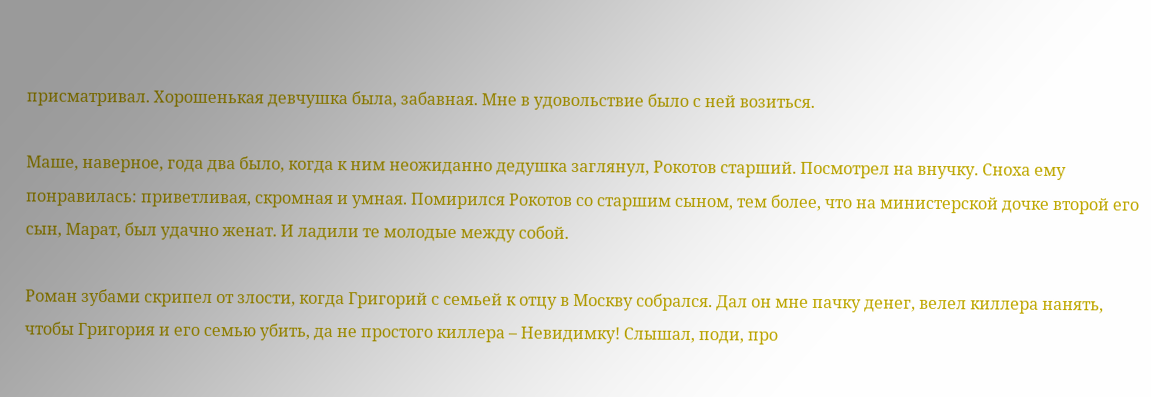присматривал. Хорошенькая девчушка была, забавная. Мне в удовольствие было с ней возиться.

Маше, наверное, года два было, когда к ним неожиданно дедушка заглянул, Рокотов старший. Посмотрел на внучку. Сноха ему понравилась: приветливая, скромная и умная. Помирился Рокотов со старшим сыном, тем более, что на министерской дочке второй его сын, Марат, был удачно женат. И ладили те молодые между собой.

Роман зубами скрипел от злости, когда Григорий с семьей к отцу в Москву собрался. Дал он мне пачку денег, велел киллера нанять, чтобы Григория и его семью убить, да не простого киллера – Невидимку! Слышал, поди, про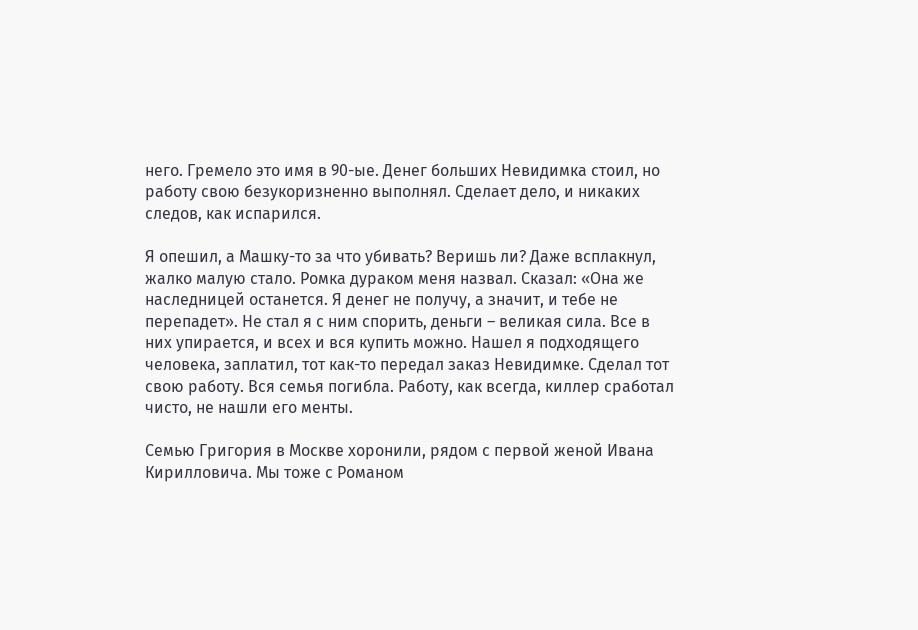него. Гремело это имя в 90-ые. Денег больших Невидимка стоил, но работу свою безукоризненно выполнял. Сделает дело, и никаких следов, как испарился.

Я опешил, а Машку-то за что убивать? Веришь ли? Даже всплакнул, жалко малую стало. Ромка дураком меня назвал. Сказал: «Она же наследницей останется. Я денег не получу, а значит, и тебе не перепадет». Не стал я с ним спорить, деньги – великая сила. Все в них упирается, и всех и вся купить можно. Нашел я подходящего человека, заплатил, тот как-то передал заказ Невидимке. Сделал тот свою работу. Вся семья погибла. Работу, как всегда, киллер сработал чисто, не нашли его менты.

Семью Григория в Москве хоронили, рядом с первой женой Ивана Кирилловича. Мы тоже с Романом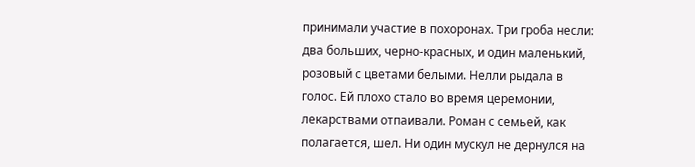принимали участие в похоронах. Три гроба несли: два больших, черно-красных, и один маленький, розовый с цветами белыми. Нелли рыдала в голос. Ей плохо стало во время церемонии, лекарствами отпаивали. Роман с семьей, как полагается, шел. Ни один мускул не дернулся на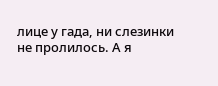лице у гада, ни слезинки не пролилось. А я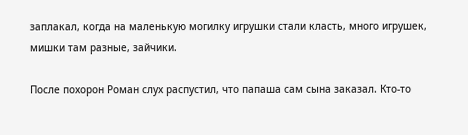заплакал, когда на маленькую могилку игрушки стали класть, много игрушек, мишки там разные, зайчики.

После похорон Роман слух распустил, что папаша сам сына заказал. Кто-то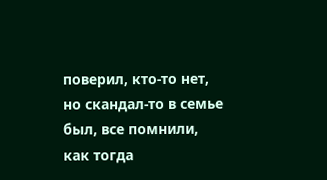поверил, кто-то нет, но скандал-то в семье был, все помнили, как тогда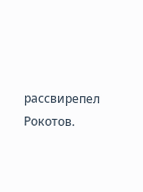рассвирепел Рокотов.